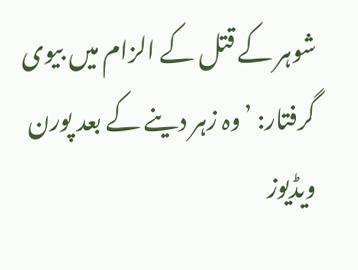شوہر کے قتل کے الزام میں بیوی گرفتار: ’وہ زہر دینے کے بعد پورن ویڈیوز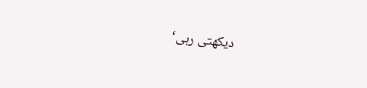دیکھتی رہی‘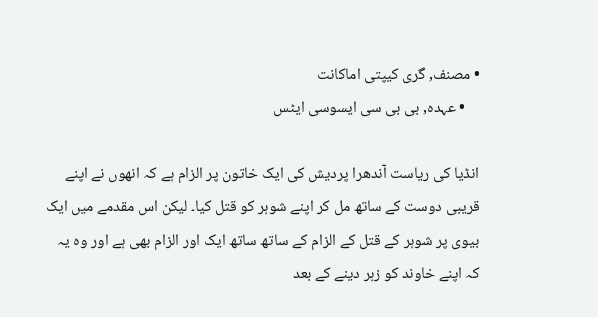• مصنف, گری کیپتی اماکانت
    • عہدہ, بی بی سی ایسوسی ایٹس

انڈیا کی ریاست آندھرا پردیش کی ایک خاتون پر الزام ہے کہ انھوں نے اپنے قریبی دوست کے ساتھ مل کر اپنے شوہر کو قتل کیا۔ لیکن اس مقدمے میں ایک بیوی پر شوہر کے قتل کے الزام کے ساتھ ساتھ ایک اور الزام بھی ہے اور وہ یہ کہ اپنے خاوند کو زہر دینے کے بعد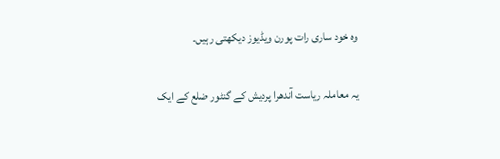وہ خود ساری رات پورن ویڈیوز دیکھتی رہیں۔

یہ معاملہ ریاست آندھرا پردیش کے گنٹور ضلع کے ایک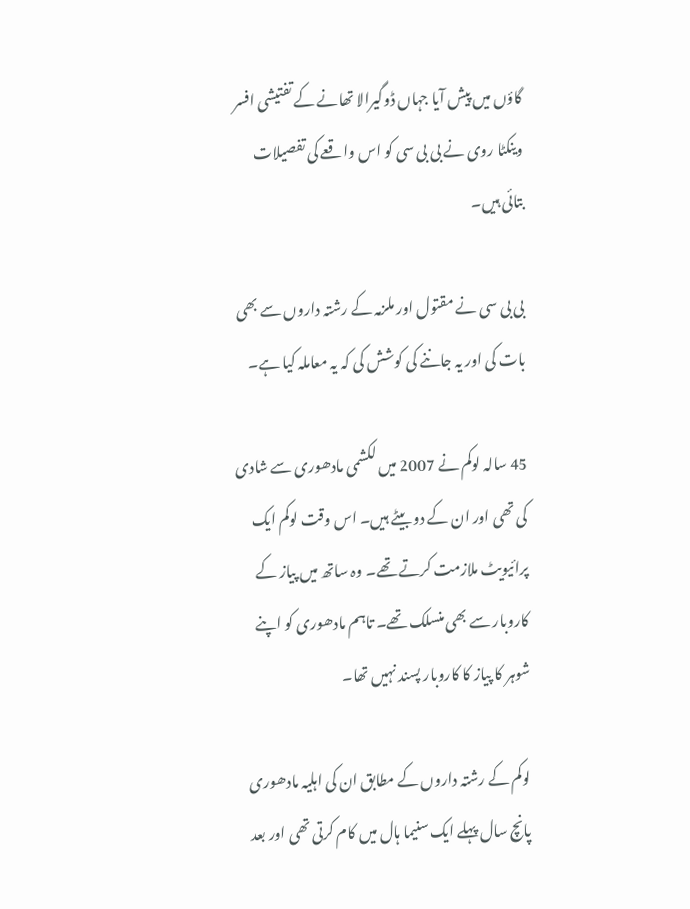گاؤں میں پیش آیا جہاں ڈوگیرالا تھانے کے تفتیشی افسر وینکٹا روی نے بی بی سی کو اس واقعے کی تفصیلات بتائی ہیں۔

بی بی سی نے مقتول اور ملزمہ کے رشتہ داروں سے بھی بات کی اور یہ جاننے کی کوشش کی کہ یہ معاملہ کیا ہے۔

45 سالہ لوکم نے 2007 میں لکشمی مادھوری سے شادی کی تھی اور ان کے دو بیٹے ہیں۔ اس وقت لوکم ایک پرائیویٹ ملازمت کرتے تھے۔ وہ ساتھ میں پیاز کے کاروبار سے بھی منسلک تھے۔ تاہم مادھوری کو اپنے شوہر کا پیاز کا کاروبار پسند نہیں تھا۔

لوکم کے رشتہ داروں کے مطابق ان کی اہلیہ مادھوری پانچ سال پہلے ایک سنیما ہال میں کام کرتی تھی اور بعد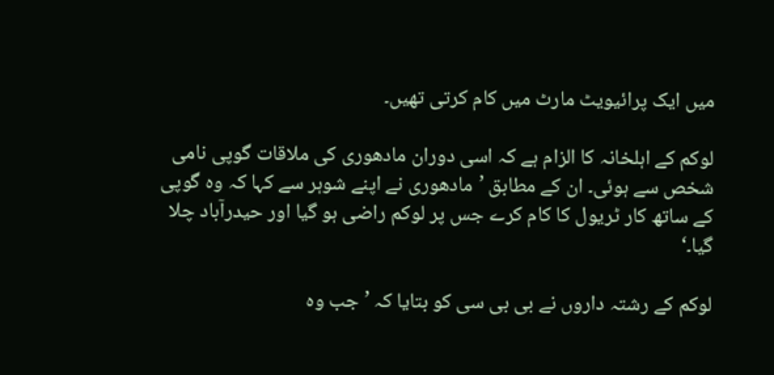میں ایک پرائیویٹ مارٹ میں کام کرتی تھیں۔

لوکم کے اہلخانہ کا الزام ہے کہ اسی دوران مادھوری کی ملاقات گوپی نامی شخص سے ہوئی۔ ان کے مطابق ’مادھوری نے اپنے شوہر سے کہا کہ وہ گوپی کے ساتھ کار ٹریول کا کام کرے جس پر لوکم راضی ہو گیا اور حیدرآباد چلا گیا۔‘

لوکم کے رشتہ داروں نے بی بی سی کو بتایا کہ ’جب وہ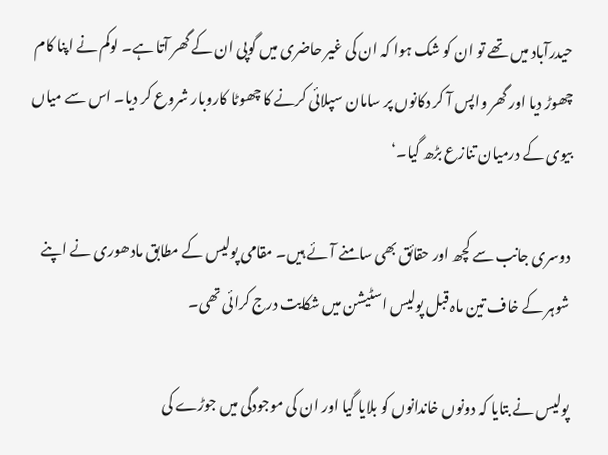حیدرآباد میں تھے تو ان کو شک ہوا کہ ان کی غیر حاضری میں گوپی ان کے گھر آتا ہے۔ لوکم نے اپنا کام چھوڑ دیا اور گھر واپس آ کر دکانوں پر سامان سپلائی کرنے کا چھوٹا کاروبار شروع کر دیا۔ اس سے میاں بیوی کے درمیان تنازع بڑھ گیا۔‘

دوسری جانب سے کچھ اور حقائق بھی سامنے آئے ہیں۔ مقامی پولیس کے مطابق مادھوری نے اپنے شوہر کے خاف تین ماہ قبل پولیس اسٹیشن میں شکایت درج کرائی تھی۔

پولیس نے بتایا کہ دونوں خاندانوں کو بلایا گیا اور ان کی موجودگی میں جوڑے کی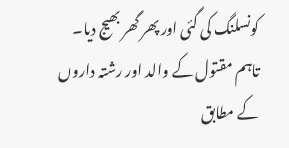کونسلنگ کی گئی اور پھر گھر بھیج دیا۔ تاہم مقتول کے والد اور رشتہ داروں کے مطابق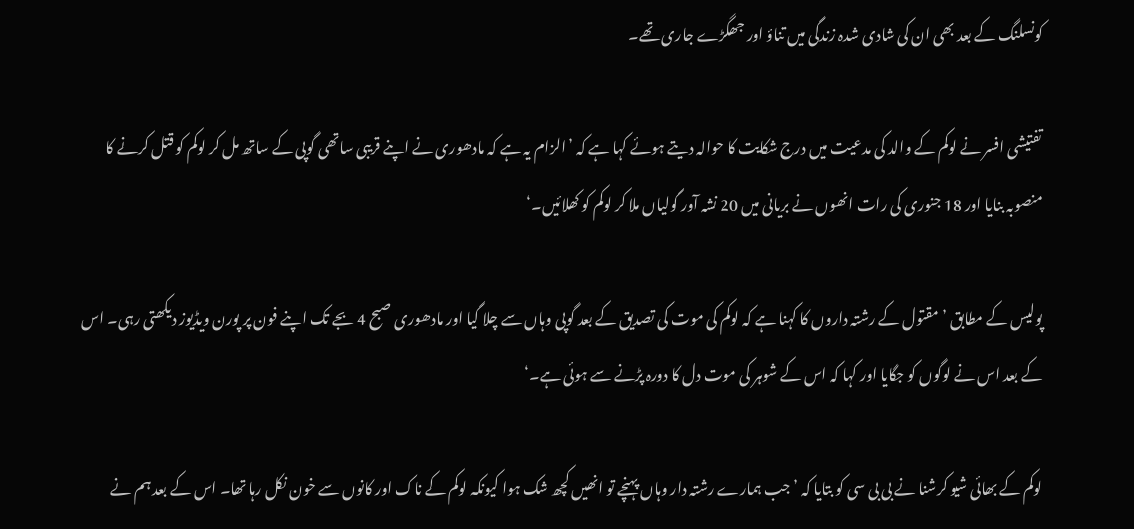کونسلنگ کے بعد بھی ان کی شادی شدہ زندگی میں تناؤ اور جھگڑے جاری تھے۔

تفتیشی افسر نے لوکم کے والد کی مدعیت میں درج شکایت کا حوالہ دیتے ہوئے کہا ہے کہ ’الزام یہ ہے کہ مادھوری نے اپنے قریبی ساتھی گوپی کے ساتھ مل کر لوکم کو قتل کرنے کا منصوبہ بنایا اور 18 جنوری کی رات انھوں نے بریانی میں 20 نشہ آور گولیاں ملا کر لوکم کو کھلائیں۔‘

پولیس کے مطابق ’مقتول کے رشتہ داروں کا کہنا ہے کہ لوکم کی موت کی تصدیق کے بعد گوپی وہاں سے چلا گیا اور مادھوری صبح 4 بجے تک اپنے فون پر پورن ویڈیوز دیکھتی رہی۔ اس کے بعد اس نے لوگوں کو جگایا اور کہا کہ اس کے شوہر کی موت دل کا دورہ پڑنے سے ہوئی ہے۔‘

لوکم کے بھائی شیو کرشنا نے بی بی سی کو بتایا کہ ’جب ہمارے رشتہ دار وہاں پہنچے تو انھیں کچھ شک ہوا کیونکہ لوکم کے ناک اور کانوں سے خون نکل رہا تھا۔ اس کے بعد ہم نے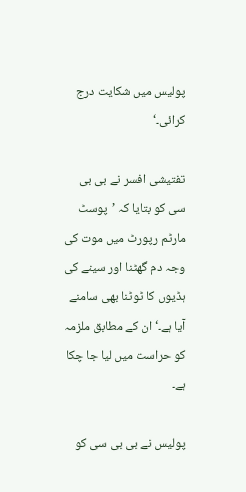پولیس میں شکایت درج کرائی۔‘

تفتیشی افسر نے بی بی سی کو بتایا کہ ’پوسٹ مارٹم رپورٹ میں موت کی وجہ دم گھٹنا اور سینے کی ہڈیوں کا ٹوٹنا بھی سامنے آیا ہے۔‘ ان کے مطابق ملزمہ کو حراست میں لیا جا چکا ہے۔

پولیس نے بی بی سی کو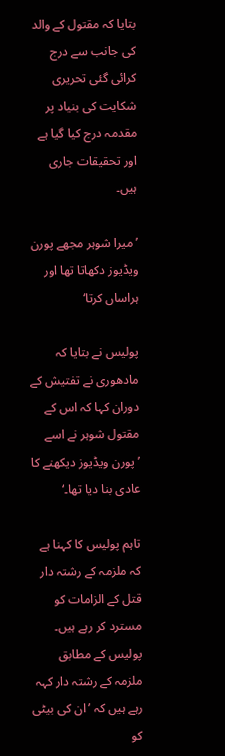بتایا کہ مقتول کے والد کی جانب سے درج کرائی گئی تحریری شکایت کی بنیاد پر مقدمہ درج کیا گیا ہے اور تحقیقات جاری ہیں۔

’میرا شوہر مجھے پورن ویڈیوز دکھاتا تھا اور ہراساں کرتا‘

پولیس نے بتایا کہ مادھوری نے تفتیش کے دوران کہا کہ اس کے مقتول شوہر نے اسے ’پورن ویڈیوز دیکھنے کا عادی بنا دیا تھا۔‘

تاہم پولیس کا کہنا ہے کہ ملزمہ کے رشتہ دار قتل کے الزامات کو مسترد کر رہے ہیں۔ پولیس کے مطابق ملزمہ کے رشتہ دار کہہ رہے ہیں کہ ’ان کی بیٹی کو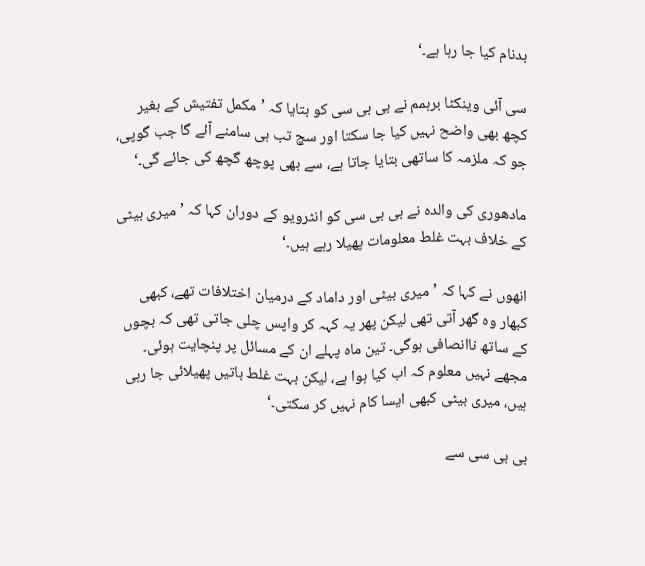بدنام کیا جا رہا ہے۔‘

سی آئی وینکٹا برہمم نے بی بی سی کو بتایا کہ ’مکمل تفتیش کے بغیر کچھ بھی واضح نہیں کیا جا سکتا اور سچ تب ہی سامنے آئے گا جب گوپی، جو کہ ملزمہ کا ساتھی بتایا جاتا ہے، سے بھی پوچھ گچھ کی جائے گی۔‘

مادھوری کی والدہ نے بی بی سی کو انٹرویو کے دوران کہا کہ ’میری بیٹی کے خلاف بہت غلط معلومات پھیلا رہے ہیں۔‘

انھوں نے کہا کہ ’میری بیٹی اور داماد کے درمیان اختلافات تھے، کبھی کبھار وہ گھر آتی تھی لیکن پھر یہ کہہ کر واپس چلی جاتی تھی کہ بچوں کے ساتھ ناانصافی ہوگی۔ تین ماہ پہلے ان کے مسائل پر پنچایت ہوئی۔ مجھے نہیں معلوم کہ اب کیا ہوا ہے، لیکن بہت غلط باتیں پھیلائی جا رہی ہیں، میری بیٹی کبھی ایسا کام نہیں کر سکتی۔‘

بی بی سی سے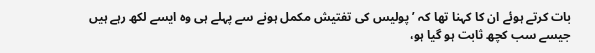بات کرتے ہوئے ان کا کہنا تھا کہ ’پولیس کی تفتیش مکمل ہونے سے پہلے ہی وہ ایسے لکھ رہے ہیں جیسے سب کچھ ثابت ہو گیا ہو،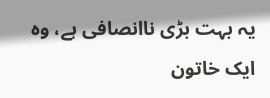یہ بہت بڑی ناانصافی ہے، وہ ایک خاتون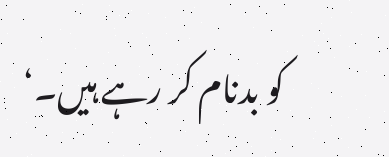کو بدنام کر رہے ہیں۔‘